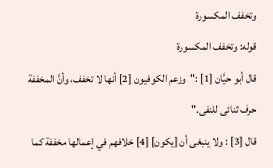وتخفف المكسورة
قوله: وتخفف المكسورة
قال أبو حيَّان [1] :"وزعم الكوفيون [2] أنها لا تخفف، وأنَّ المخففة حرف ثنائى للنفى."
قال [3] : ولا ينبغى أن [يكون] [4] خلافهم في إعمالها مخففة كما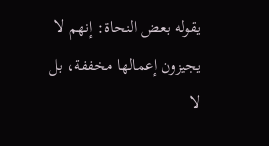يقوله بعض النحاة: إنهم لا يجيزون إعمالها مخففة، بل لا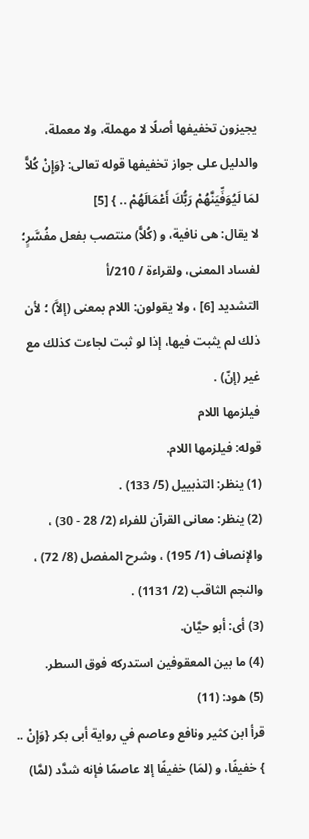يجيزون تخفيفها أصلًا لا مهملة، ولا معملة،
والدليل على جواز تخفيفها قوله تعالى: {وَإِنْ كُلاًّ لمَا لَيُوَفِّيَنَّهُمْ رَبُّكَ أَعْمَالَهُمْ .. } [5]
لا يقال: هى نافية، و (كُلاًّ) منتصب بفعل مفُسَّرٍ؛ لفساد المعنى، ولقراءة / 210/أ
التشديد [6] ، ولا يقولون: اللام بمعنى (إلاَّ) ؛ لأن ذلك لم يثبت فيها، إذا لو ثبت لجاءت كذلك مع غير (إنّ) .
فيلزمها اللام
قوله: فيلزمها اللام.
(1) ينظر: التذبييل (5/ 133) .
(2) ينظر: معانى القرآن للفراء (2/ 28 - 30) ، والإنصاف (1/ 195) ، وشرح المفصل (8/ 72) ، والنجم الثاقب (2/ 1131) .
(3) أى: أبو حيَّان.
(4) ما بين المعقوفين استدركه فوق السطر.
(5) هود: (11)
قرأ ابن كثير ونافع وعاصم في رواية أبى بكر {وَإِنْ .. } خفيفًا، و (لمَا) خفيفًا إلا عاصمًا فإنه شدَّد (لمَّا)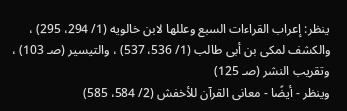ينظر: إعراب القراءات السبع وعللها لابن خالويه (1/ 294، 295) ، والكشف لمكى بن أبى طالب (1/ 536، 537) ، والتيسير (صـ 103) ، وتقريب النشر (صـ 125)
وينظر - أيضًا - معانى القرآن للأخفش (2/ 584، 585)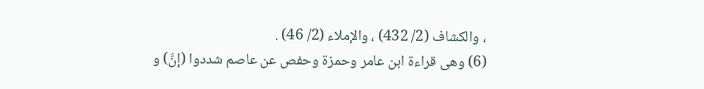، والكشاف (2/ 432) ، والإملاء (2/ 46) .
(6) وهى قراءة ابن عامر وحمزة وحفص عن عاصم شددوا (إنَّ) و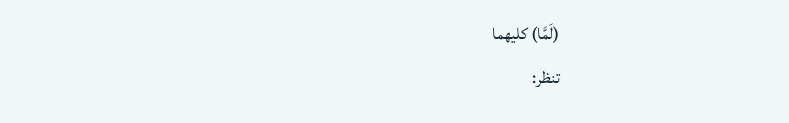(لَمَّا) كليهما
تنظر: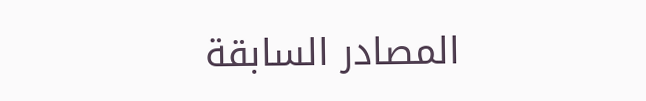المصادر السابقة